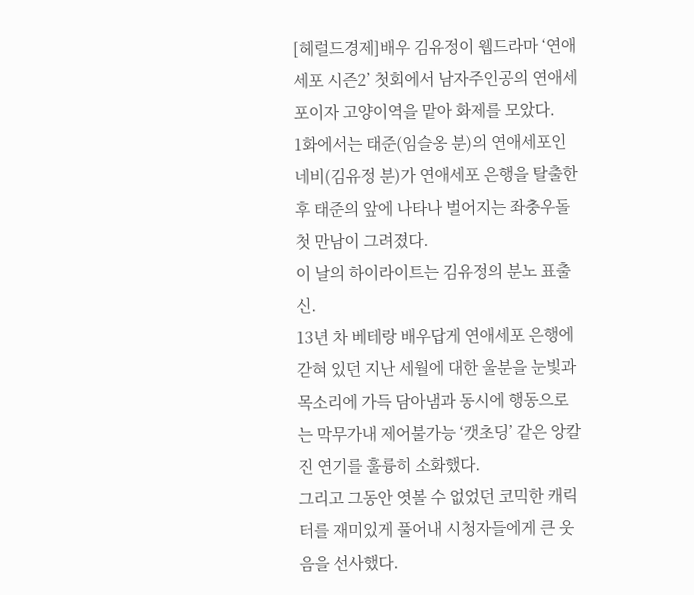[헤럴드경제]배우 김유정이 웹드라마 ‘연애세포 시즌2’ 첫회에서 남자주인공의 연애세포이자 고양이역을 맡아 화제를 모았다.
1화에서는 태준(임슬옹 분)의 연애세포인 네비(김유정 분)가 연애세포 은행을 탈출한 후 태준의 앞에 나타나 벌어지는 좌충우돌 첫 만남이 그려졌다.
이 날의 하이라이트는 김유정의 분노 표출 신.
13년 차 베테랑 배우답게 연애세포 은행에 갇혀 있던 지난 세월에 대한 울분을 눈빛과 목소리에 가득 담아냄과 동시에 행동으로는 막무가내 제어불가능 ‘캣초딩’ 같은 앙칼진 연기를 훌륭히 소화했다.
그리고 그동안 엿볼 수 없었던 코믹한 캐릭터를 재미있게 풀어내 시청자들에게 큰 웃음을 선사했다.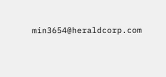min3654@heraldcorp.com